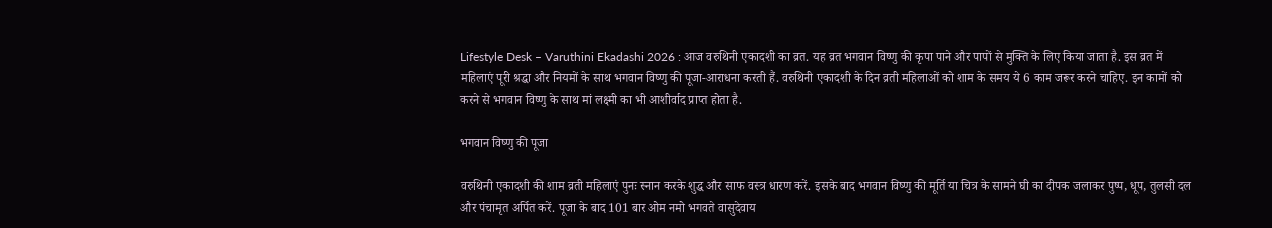Lifestyle Desk – Varuthini Ekadashi 2026 : आज वरुथिनी एकादशी का व्रत. यह व्रत भगवान विष्णु की कृपा पाने और पापों से मुक्ति के लिए किया जाता है. इस व्रत में महिलाएं पूरी श्रद्धा और नियमों के साथ भगवान विष्णु की पूजा-आराधना करती हैं. वरुथिनी एकादशी के दिन व्रती महिलाओं को शाम के समय ये 6 काम जरूर करने चाहिए. इन कामों को करने से भगवान विष्णु के साथ मां लक्ष्मी का भी आशीर्वाद प्राप्त होता है.

भगवान विष्णु की पूजा

वरुथिनी एकादशी की शाम व्रती महिलाएं पुनः स्नान करके शुद्ध और साफ वस्त्र धारण करें. इसके बाद भगवान विष्णु की मूर्ति या चित्र के सामने घी का दीपक जलाकर पुष्प, धूप, तुलसी दल और पंचामृत अर्पित करें. पूजा के बाद 101 बार ओम नमो भगवते वासुदेवाय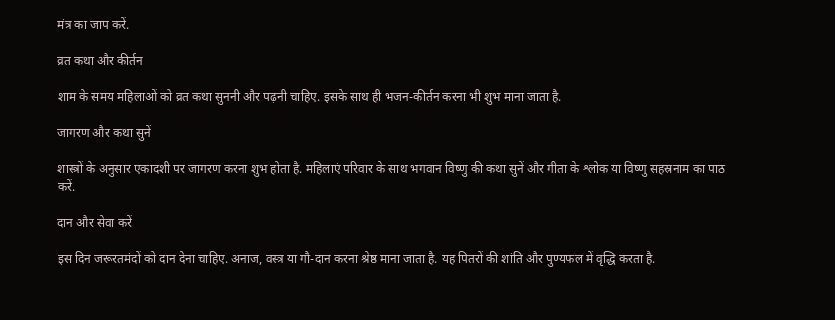मंत्र का जाप करें.

व्रत कथा और कीर्तन

शाम के समय महिलाओं को व्रत कथा सुननी और पढ़नी चाहिए. इसके साथ ही भजन-कीर्तन करना भी शुभ माना जाता है.

जागरण और कथा सुनें

शास्त्रों के अनुसार एकादशी पर जागरण करना शुभ होता है. महिलाएं परिवार के साथ भगवान विष्णु की कथा सुनें और गीता के श्लोक या विष्णु सहस्रनाम का पाठ करें.

दान और सेवा करें

इस दिन जरूरतमंदों को दान देना चाहिए. अनाज, वस्त्र या गौ-दान करना श्रेष्ठ माना जाता है. यह पितरों की शांति और पुण्यफल में वृद्धि करता है.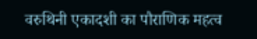वरुथिनी एकादशी का पौराणिक महत्व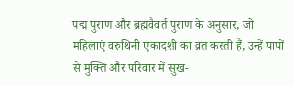पद्म पुराण और ब्रह्मवैवर्त पुराण के अनुसार, जो महिलाएं वरुथिनी एकादशी का व्रत करती हैं, उन्हें पापों से मुक्ति और परिवार में सुख-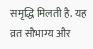समृद्धि मिलती है. यह व्रत सौभाग्य और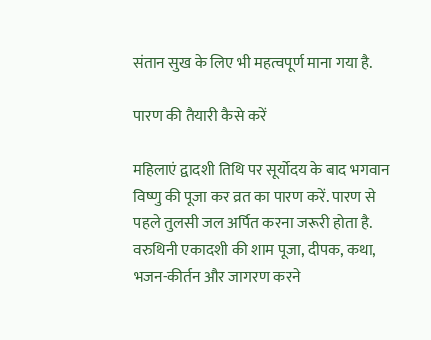संतान सुख के लिए भी महत्वपूर्ण माना गया है.

पारण की तैयारी कैसे करें

महिलाएं द्वादशी तिथि पर सूर्योदय के बाद भगवान विष्णु की पूजा कर व्रत का पारण करें. पारण से पहले तुलसी जल अर्पित करना जरूरी होता है. वरुथिनी एकादशी की शाम पूजा, दीपक, कथा, भजन-कीर्तन और जागरण करने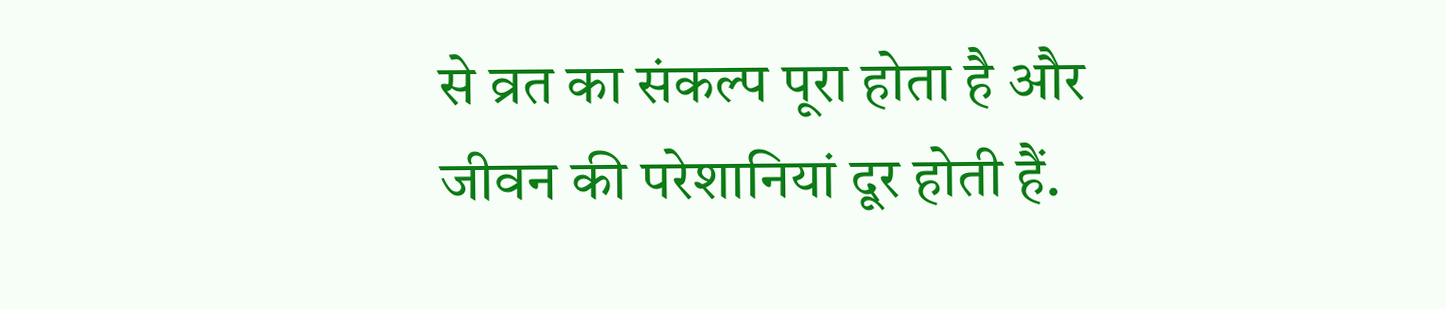से व्रत का संकल्प पूरा होता है और जीवन की परेशानियां दूर होती हैं.